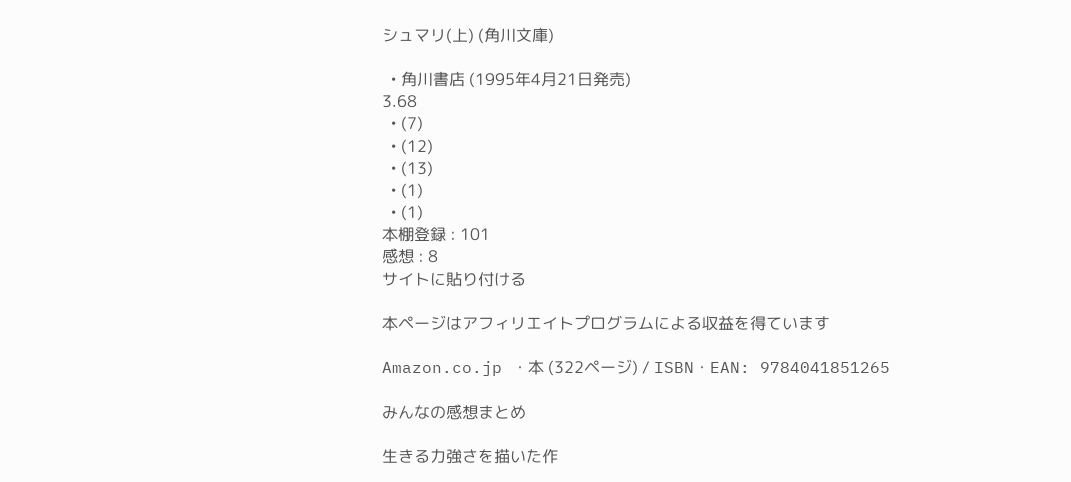シュマリ(上) (角川文庫)

  • 角川書店 (1995年4月21日発売)
3.68
  • (7)
  • (12)
  • (13)
  • (1)
  • (1)
本棚登録 : 101
感想 : 8
サイトに貼り付ける

本ページはアフィリエイトプログラムによる収益を得ています

Amazon.co.jp ・本 (322ページ) / ISBN・EAN: 9784041851265

みんなの感想まとめ

生きる力強さを描いた作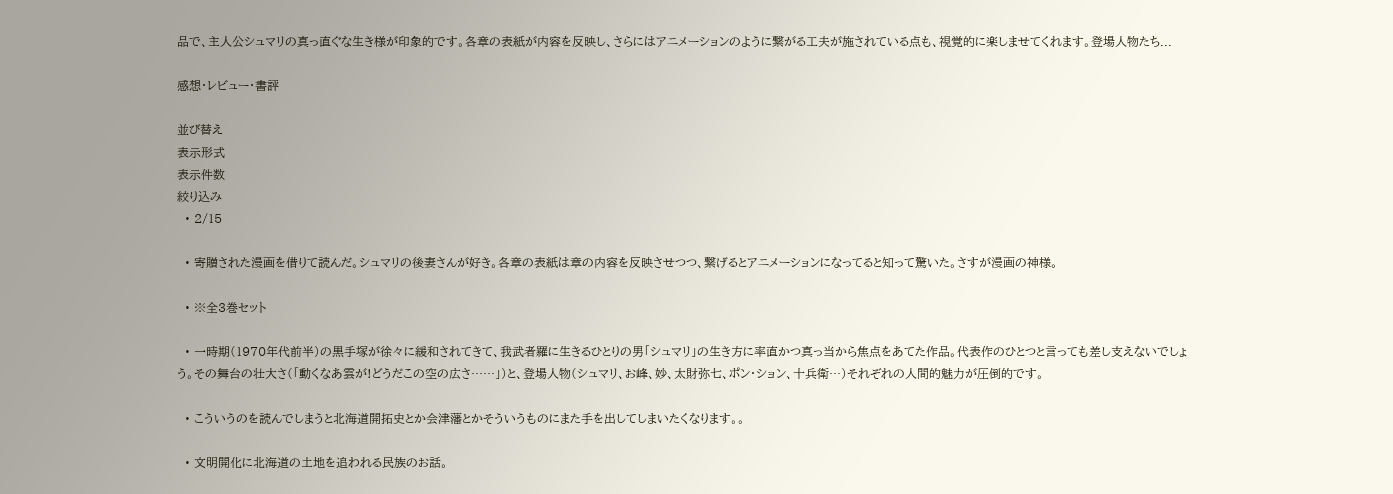品で、主人公シュマリの真っ直ぐな生き様が印象的です。各章の表紙が内容を反映し、さらにはアニメーションのように繋がる工夫が施されている点も、視覚的に楽しませてくれます。登場人物たち...

感想・レビュー・書評

並び替え
表示形式
表示件数
絞り込み
  • 2/15

  • 寄贈された漫画を借りて読んだ。シュマリの後妻さんが好き。各章の表紙は章の内容を反映させつつ、繋げるとアニメーションになってると知って驚いた。さすが漫画の神様。

  • ※全3巻セット

  • 一時期(1970年代前半)の黒手塚が徐々に緩和されてきて、我武者羅に生きるひとりの男「シュマリ」の生き方に率直かつ真っ当から焦点をあてた作品。代表作のひとつと言っても差し支えないでしょう。その舞台の壮大さ(「動くなあ雲が!どうだこの空の広さ……」)と、登場人物(シュマリ、お峰、妙、太財弥七、ポン・ション、十兵衛…)それぞれの人間的魅力が圧倒的です。

  • こういうのを読んでしまうと北海道開拓史とか会津藩とかそういうものにまた手を出してしまいたくなります。。

  • 文明開化に北海道の土地を追われる民族のお話。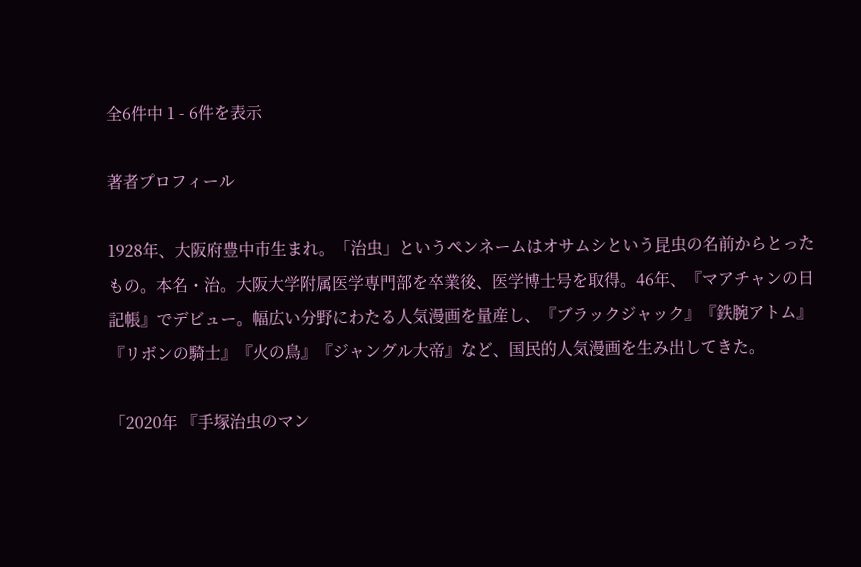全6件中 1 - 6件を表示

著者プロフィール

1928年、大阪府豊中市生まれ。「治虫」というペンネームはオサムシという昆虫の名前からとったもの。本名・治。大阪大学附属医学専門部を卒業後、医学博士号を取得。46年、『マアチャンの日記帳』でデビュー。幅広い分野にわたる人気漫画を量産し、『ブラックジャック』『鉄腕アトム』『リボンの騎士』『火の鳥』『ジャングル大帝』など、国民的人気漫画を生み出してきた。

「2020年 『手塚治虫のマン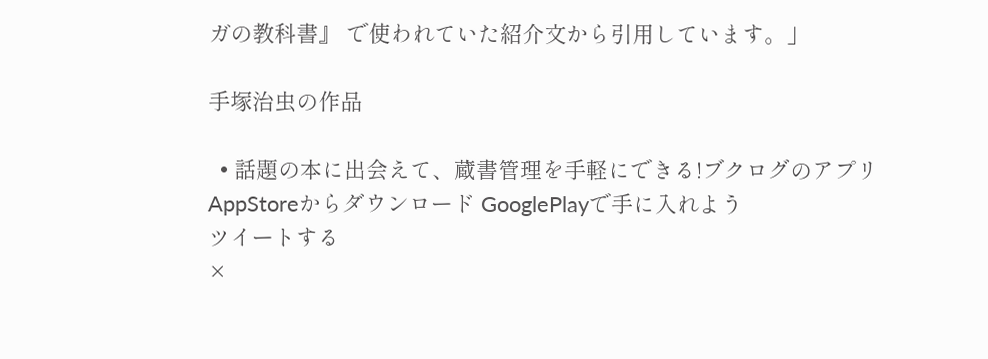ガの教科書』 で使われていた紹介文から引用しています。」

手塚治虫の作品

  • 話題の本に出会えて、蔵書管理を手軽にできる!ブクログのアプリ AppStoreからダウンロード GooglePlayで手に入れよう
ツイートする
×